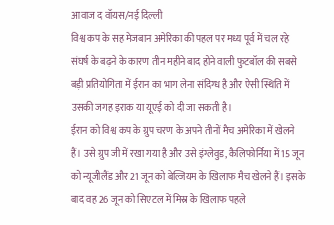आवाज द वॉयस/नई दिल्ली
विश्व कप के सह मेजबान अमेरिका की पहल पर मध्य पूर्व में चल रहे संघर्ष के बढ़ने के कारण तीन महीने बाद होने वाली फुटबॉल की सबसे बड़ी प्रतियोगिता में ईरान का भाग लेना संदिग्ध है और ऐसी स्थिति में उसकी जगह इराक या यूएई को दी जा सकती है।
ईरान को विश्व कप के ग्रुप चरण के अपने तीनों मैच अमेरिका में खेलने हैं। उसे ग्रुप जी में रखा गया है और उसे इंग्लेवुड, कैलिफोर्निया में 15 जून को न्यूजीलैंड और 21 जून को बेल्जियम के खिलाफ मैच खेलने हैं। इसके बाद वह 26 जून को सिएटल में मिस्र के खिलाफ पहले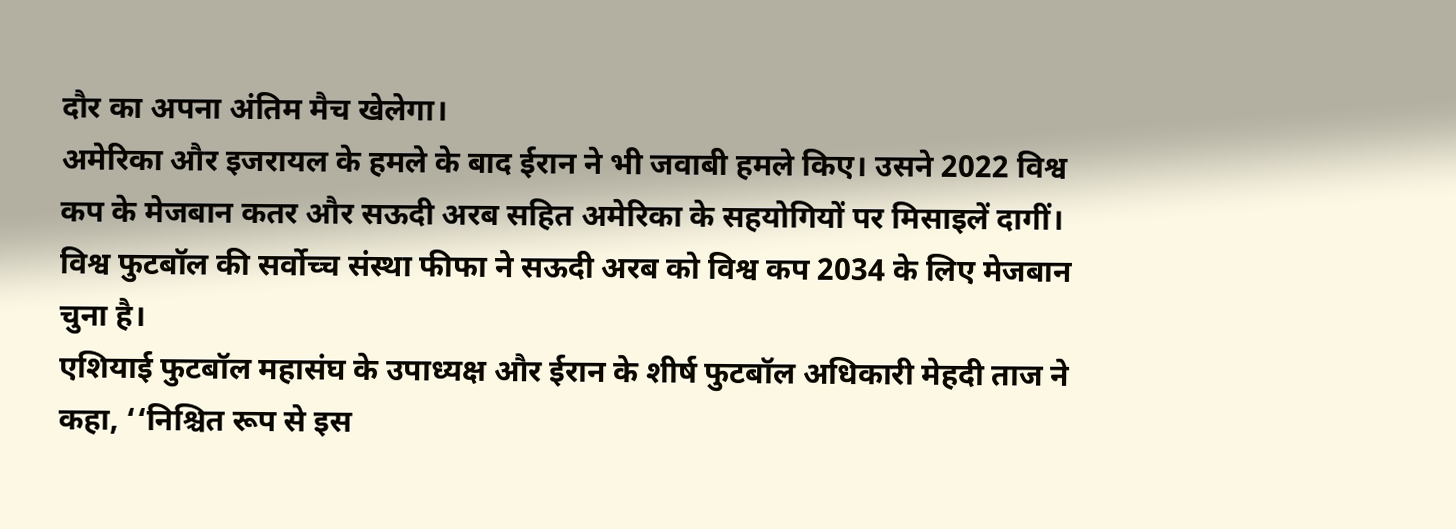दौर का अपना अंतिम मैच खेलेगा।
अमेरिका और इजरायल के हमले के बाद ईरान ने भी जवाबी हमले किए। उसने 2022 विश्व कप के मेजबान कतर और सऊदी अरब सहित अमेरिका के सहयोगियों पर मिसाइलें दागीं। विश्व फुटबॉल की सर्वोच्च संस्था फीफा ने सऊदी अरब को विश्व कप 2034 के लिए मेजबान चुना है।
एशियाई फुटबॉल महासंघ के उपाध्यक्ष और ईरान के शीर्ष फुटबॉल अधिकारी मेहदी ताज ने कहा, ‘‘निश्चित रूप से इस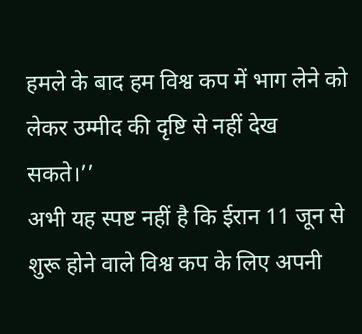हमले के बाद हम विश्व कप में भाग लेने को लेकर उम्मीद की दृष्टि से नहीं देख सकते।’’
अभी यह स्पष्ट नहीं है कि ईरान 11 जून से शुरू होने वाले विश्व कप के लिए अपनी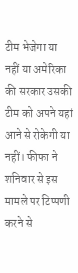टीम भेजेगा या नहीं या अमेरिका की सरकार उसकी टीम को अपने यहां आने से रोकेगी या नहीं। फीफा ने शनिवार से इस मामले पर टिप्पणी करने से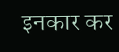इनकार कर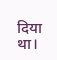दिया था।